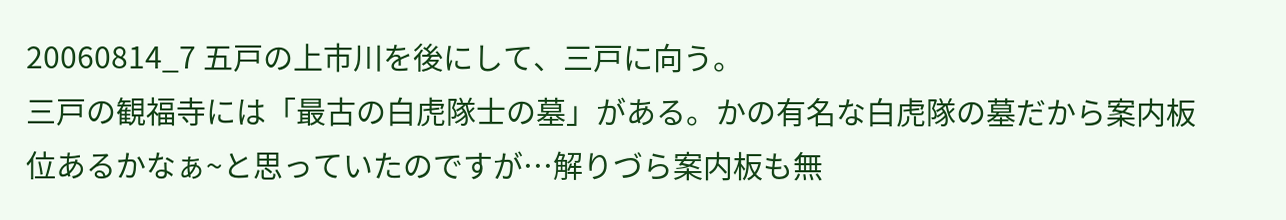20060814_7 五戸の上市川を後にして、三戸に向う。
三戸の観福寺には「最古の白虎隊士の墓」がある。かの有名な白虎隊の墓だから案内板位あるかなぁ~と思っていたのですが…解りづら案内板も無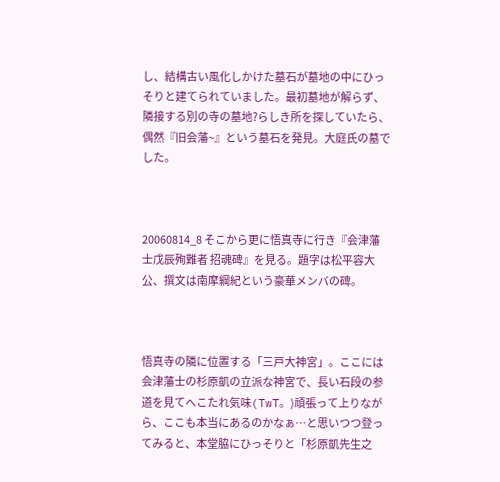し、結構古い風化しかけた墓石が墓地の中にひっそりと建てられていました。最初墓地が解らず、隣接する別の寺の墓地?らしき所を探していたら、偶然『旧会藩~』という墓石を発見。大庭氏の墓でした。



20060814_8 そこから更に悟真寺に行き『会津藩士戊辰殉難者 招魂碑』を見る。題字は松平容大公、撰文は南摩綱紀という豪華メンバの碑。



悟真寺の隣に位置する「三戸大神宮」。ここには会津藩士の杉原凱の立派な神宮で、長い石段の参道を見てへこたれ気味(TwT。)頑張って上りながら、ここも本当にあるのかなぁ…と思いつつ登ってみると、本堂脇にひっそりと「杉原凱先生之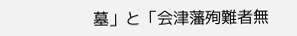墓」と「会津藩殉難者無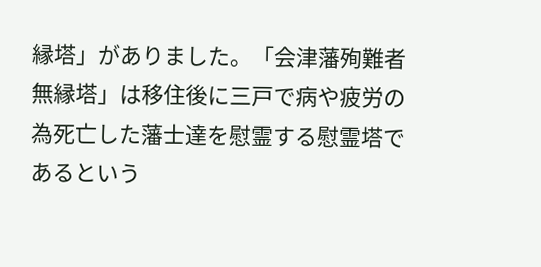縁塔」がありました。「会津藩殉難者無縁塔」は移住後に三戸で病や疲労の為死亡した藩士達を慰霊する慰霊塔であるという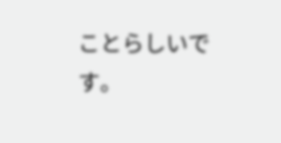ことらしいです。